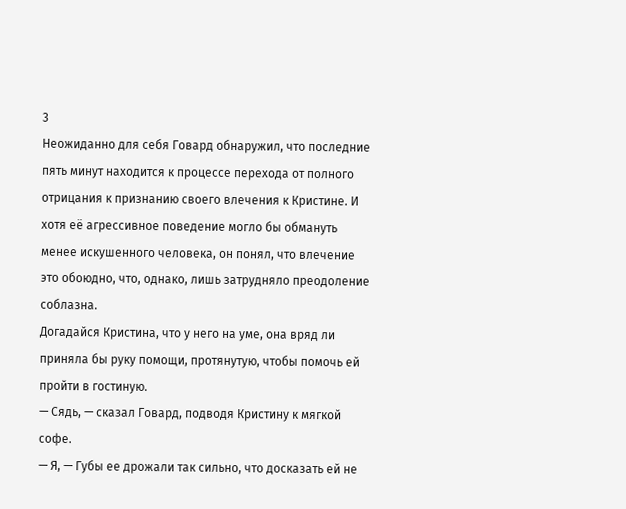3
Неожиданно для себя Говард обнаружил, что последние пять минут находится к процессе перехода от полного отрицания к признанию своего влечения к Кристине. И хотя её агрессивное поведение могло бы обмануть менее искушенного человека, он понял, что влечение это обоюдно, что, однако, лишь затрудняло преодоление соблазна.
Догадайся Кристина, что у него на уме, она вряд ли приняла бы руку помощи, протянутую, чтобы помочь ей пройти в гостиную.
— Сядь, — сказал Говард, подводя Кристину к мягкой софе.
— Я, — Губы ее дрожали так сильно, что досказать ей не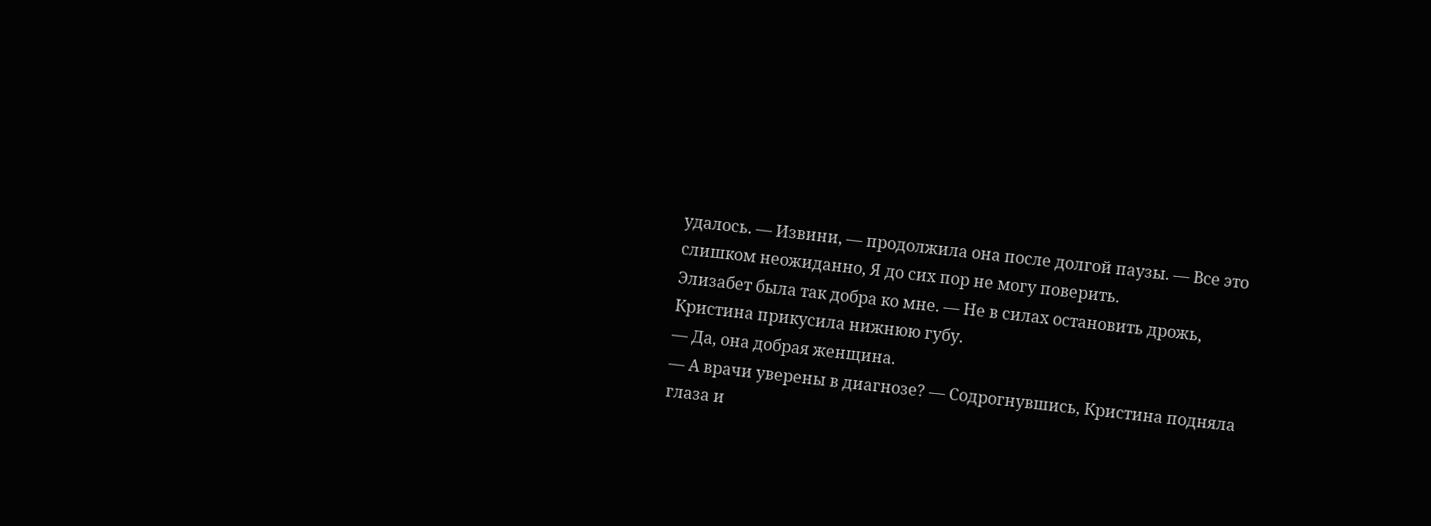удалось. — Извини, — продолжила она после долгой паузы. — Все это слишком неожиданно, Я до сих пор не могу поверить.
Элизабет была так добра ко мне. — Не в силах остановить дрожь, Кристина прикусила нижнюю губу.
— Да, она добрая женщина.
— А врачи уверены в диагнозе? — Содрогнувшись, Кристина подняла глаза и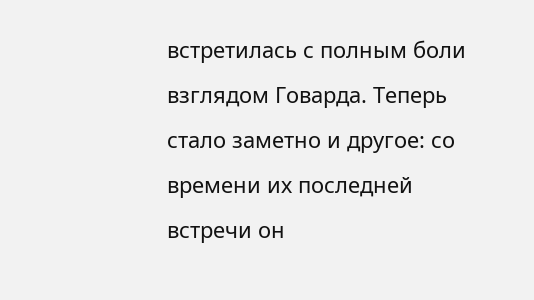встретилась с полным боли взглядом Говарда. Теперь стало заметно и другое: со времени их последней встречи он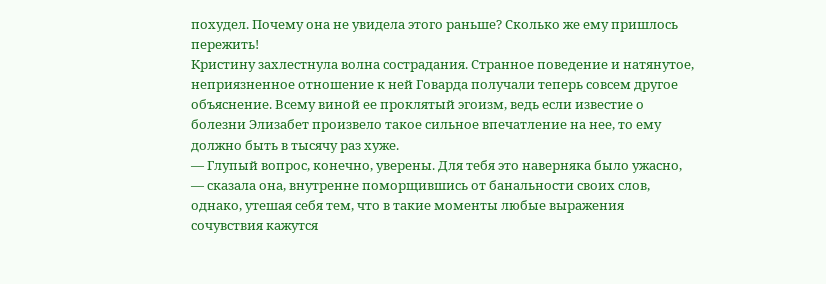похудел. Почему она не увидела этого раньше? Сколько же ему пришлось пережить!
Кристину захлестнула волна сострадания. Странное поведение и натянутое, неприязненное отношение к ней Говарда получали теперь совсем другое объяснение. Всему виной ее проклятый эгоизм, ведь если известие о болезни Элизабет произвело такое сильное впечатление на нее, то ему должно быть в тысячу раз хуже.
— Глупый вопрос, конечно, уверены. Для тебя это наверняка было ужасно, — сказала она, внутренне поморщившись от банальности своих слов, однако, утешая себя тем, что в такие моменты любые выражения сочувствия кажутся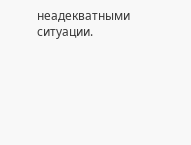неадекватными ситуации.